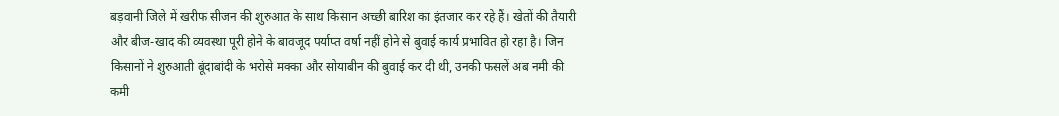बड़वानी जिले में खरीफ सीजन की शुरुआत के साथ किसान अच्छी बारिश का इंतजार कर रहे हैं। खेतों की तैयारी और बीज-खाद की व्यवस्था पूरी होने के बावजूद पर्याप्त वर्षा नहीं होने से बुवाई कार्य प्रभावित हो रहा है। जिन किसानों ने शुरुआती बूंदाबांदी के भरोसे मक्का और सोयाबीन की बुवाई कर दी थी, उनकी फसलें अब नमी की कमी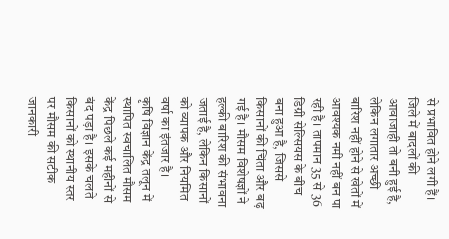से प्रभावित होने लगी हैं।
जिले में बादलों की आवाजाही तो बनी हुई है, लेकिन लगातार अच्छी बारिश नहीं होने से खेतों में आवश्यक नमी नहीं बन पा रही है। तापमान 35 से 36 डिग्री सेल्सियस के बीच बना हुआ है, जिससे किसानों की चिंता और बढ़ गई है। मौसम विशेषज्ञों ने हल्की बारिश की संभावना जताई है, लेकिन किसानों को व्यापक और नियमित वर्षा का इंतजार है।
कृषि विज्ञान केंद्र तलून में स्थापित स्वचालित मौसम केंद्र पिछले कई महीनों से बंद पड़ा है। इसके चलते किसानों को स्थानीय स्तर पर मौसम की सटीक जानकारी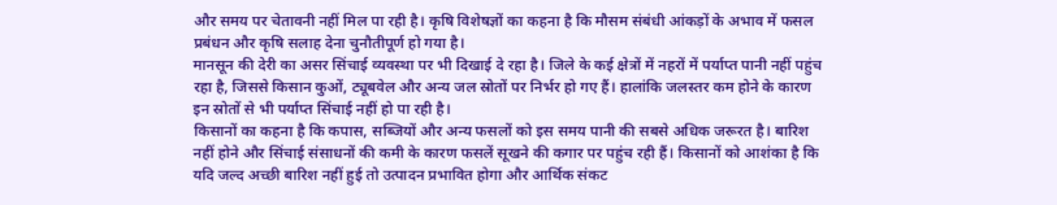और समय पर चेतावनी नहीं मिल पा रही है। कृषि विशेषज्ञों का कहना है कि मौसम संबंधी आंकड़ों के अभाव में फसल प्रबंधन और कृषि सलाह देना चुनौतीपूर्ण हो गया है।
मानसून की देरी का असर सिंचाई व्यवस्था पर भी दिखाई दे रहा है। जिले के कई क्षेत्रों में नहरों में पर्याप्त पानी नहीं पहुंच रहा है, जिससे किसान कुओं, ट्यूबवेल और अन्य जल स्रोतों पर निर्भर हो गए हैं। हालांकि जलस्तर कम होने के कारण इन स्रोतों से भी पर्याप्त सिंचाई नहीं हो पा रही है।
किसानों का कहना है कि कपास, सब्जियों और अन्य फसलों को इस समय पानी की सबसे अधिक जरूरत है। बारिश नहीं होने और सिंचाई संसाधनों की कमी के कारण फसलें सूखने की कगार पर पहुंच रही हैं। किसानों को आशंका है कि यदि जल्द अच्छी बारिश नहीं हुई तो उत्पादन प्रभावित होगा और आर्थिक संकट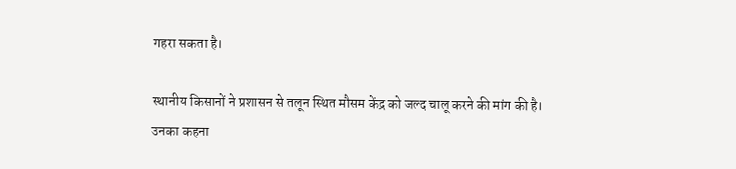गहरा सकता है।

स्थानीय किसानों ने प्रशासन से तलून स्थित मौसम केंद्र को जल्द चालू करने की मांग की है। उनका कहना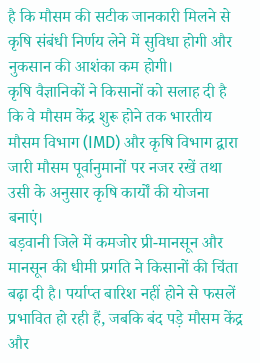है कि मौसम की सटीक जानकारी मिलने से कृषि संबंधी निर्णय लेने में सुविधा होगी और नुकसान की आशंका कम होगी।
कृषि वैज्ञानिकों ने किसानों को सलाह दी है कि वे मौसम केंद्र शुरू होने तक भारतीय मौसम विभाग (IMD) और कृषि विभाग द्वारा जारी मौसम पूर्वानुमानों पर नजर रखें तथा उसी के अनुसार कृषि कार्यों की योजना बनाएं।
बड़वानी जिले में कमजोर प्री-मानसून और मानसून की धीमी प्रगति ने किसानों की चिंता बढ़ा दी है। पर्याप्त बारिश नहीं होने से फसलें प्रभावित हो रही हैं, जबकि बंद पड़े मौसम केंद्र और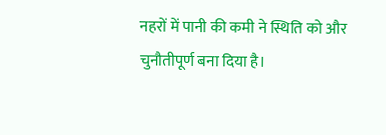नहरों में पानी की कमी ने स्थिति को और चुनौतीपूर्ण बना दिया है।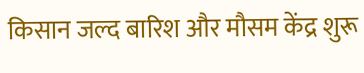किसान जल्द बारिश और मौसम केंद्र शुरू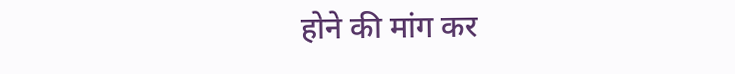होने की मांग कर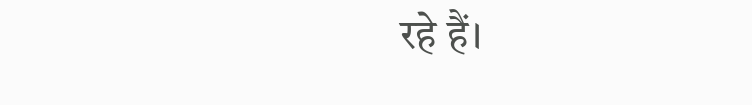रहे हैं।